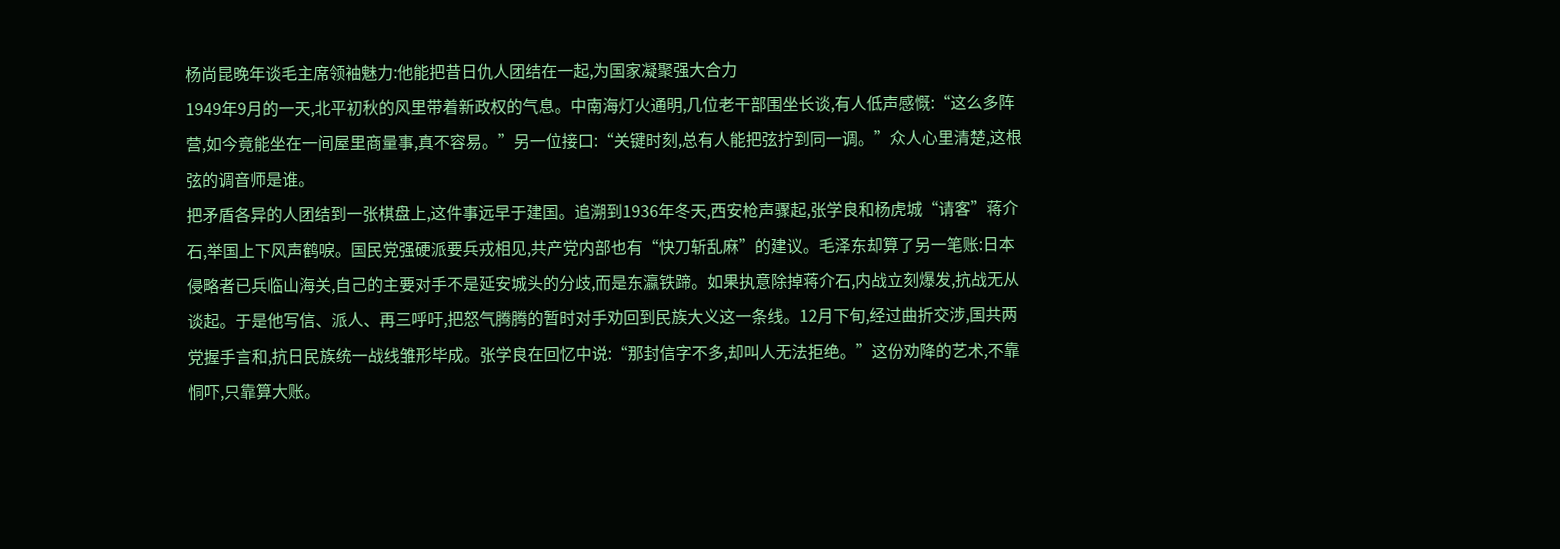杨尚昆晚年谈毛主席领袖魅力:他能把昔日仇人团结在一起,为国家凝聚强大合力
1949年9月的一天,北平初秋的风里带着新政权的气息。中南海灯火通明,几位老干部围坐长谈,有人低声感慨:“这么多阵营,如今竟能坐在一间屋里商量事,真不容易。”另一位接口:“关键时刻,总有人能把弦拧到同一调。”众人心里清楚,这根弦的调音师是谁。
把矛盾各异的人团结到一张棋盘上,这件事远早于建国。追溯到1936年冬天,西安枪声骤起,张学良和杨虎城“请客”蒋介石,举国上下风声鹤唳。国民党强硬派要兵戎相见,共产党内部也有“快刀斩乱麻”的建议。毛泽东却算了另一笔账:日本侵略者已兵临山海关,自己的主要对手不是延安城头的分歧,而是东瀛铁蹄。如果执意除掉蒋介石,内战立刻爆发,抗战无从谈起。于是他写信、派人、再三呼吁,把怒气腾腾的暂时对手劝回到民族大义这一条线。12月下旬,经过曲折交涉,国共两党握手言和,抗日民族统一战线雏形毕成。张学良在回忆中说:“那封信字不多,却叫人无法拒绝。”这份劝降的艺术,不靠恫吓,只靠算大账。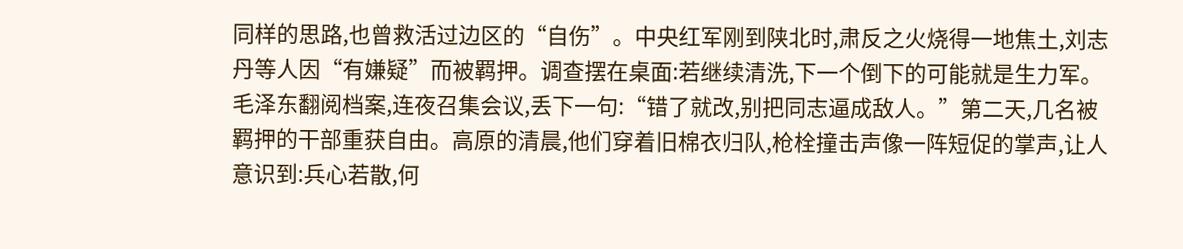同样的思路,也曾救活过边区的“自伤”。中央红军刚到陕北时,肃反之火烧得一地焦土,刘志丹等人因“有嫌疑”而被羁押。调查摆在桌面:若继续清洗,下一个倒下的可能就是生力军。毛泽东翻阅档案,连夜召集会议,丢下一句:“错了就改,别把同志逼成敌人。”第二天,几名被羁押的干部重获自由。高原的清晨,他们穿着旧棉衣归队,枪栓撞击声像一阵短促的掌声,让人意识到:兵心若散,何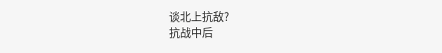谈北上抗敌?
抗战中后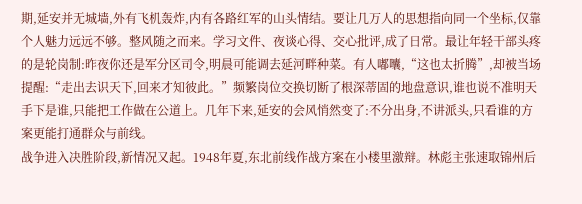期,延安并无城墙,外有飞机轰炸,内有各路红军的山头情结。要让几万人的思想指向同一个坐标,仅靠个人魅力远远不够。整风随之而来。学习文件、夜谈心得、交心批评,成了日常。最让年轻干部头疼的是轮岗制:昨夜你还是军分区司令,明晨可能调去延河畔种菜。有人嘟囔,“这也太折腾”,却被当场提醒:“走出去识天下,回来才知彼此。”频繁岗位交换切断了根深蒂固的地盘意识,谁也说不准明天手下是谁,只能把工作做在公道上。几年下来,延安的会风悄然变了:不分出身,不讲派头,只看谁的方案更能打通群众与前线。
战争进入决胜阶段,新情况又起。1948年夏,东北前线作战方案在小楼里激辩。林彪主张速取锦州后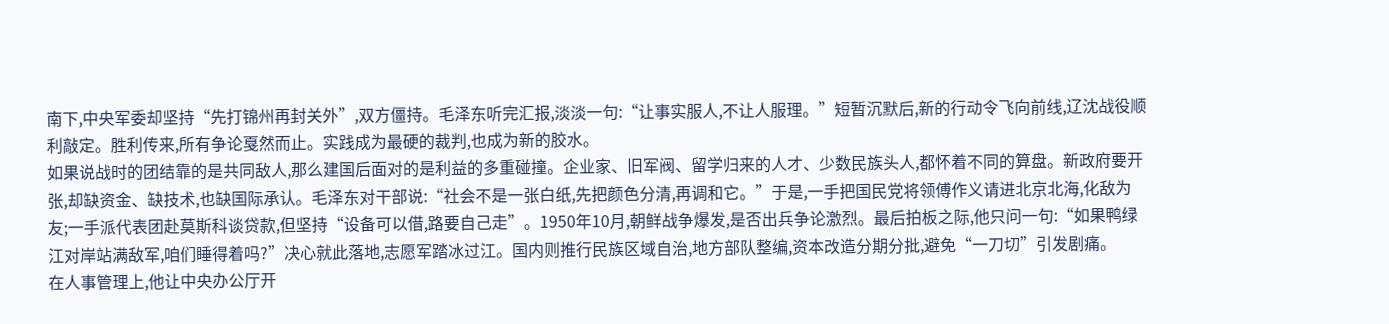南下,中央军委却坚持“先打锦州再封关外”,双方僵持。毛泽东听完汇报,淡淡一句:“让事实服人,不让人服理。”短暂沉默后,新的行动令飞向前线,辽沈战役顺利敲定。胜利传来,所有争论戛然而止。实践成为最硬的裁判,也成为新的胶水。
如果说战时的团结靠的是共同敌人,那么建国后面对的是利益的多重碰撞。企业家、旧军阀、留学归来的人才、少数民族头人,都怀着不同的算盘。新政府要开张,却缺资金、缺技术,也缺国际承认。毛泽东对干部说:“社会不是一张白纸,先把颜色分清,再调和它。”于是,一手把国民党将领傅作义请进北京北海,化敌为友;一手派代表团赴莫斯科谈贷款,但坚持“设备可以借,路要自己走”。1950年10月,朝鲜战争爆发,是否出兵争论激烈。最后拍板之际,他只问一句:“如果鸭绿江对岸站满敌军,咱们睡得着吗?”决心就此落地,志愿军踏冰过江。国内则推行民族区域自治,地方部队整编,资本改造分期分批,避免“一刀切”引发剧痛。
在人事管理上,他让中央办公厅开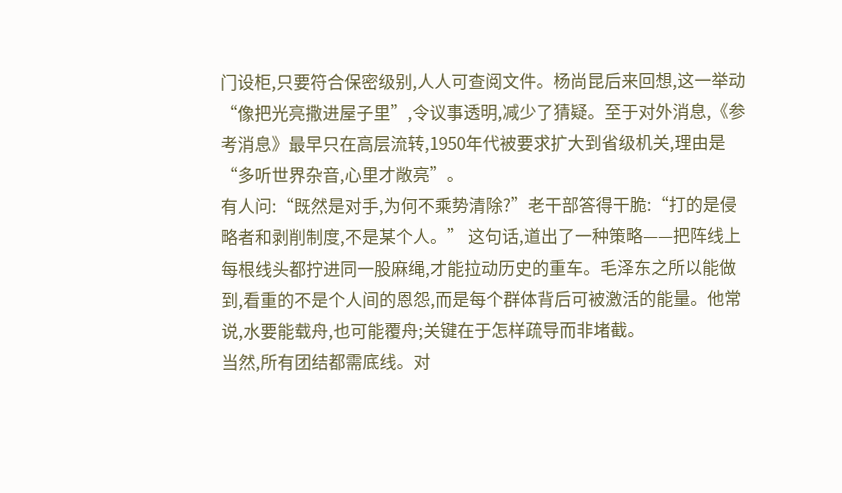门设柜,只要符合保密级别,人人可查阅文件。杨尚昆后来回想,这一举动“像把光亮撒进屋子里”,令议事透明,减少了猜疑。至于对外消息,《参考消息》最早只在高层流转,1950年代被要求扩大到省级机关,理由是“多听世界杂音,心里才敞亮”。
有人问:“既然是对手,为何不乘势清除?”老干部答得干脆:“打的是侵略者和剥削制度,不是某个人。” 这句话,道出了一种策略——把阵线上每根线头都拧进同一股麻绳,才能拉动历史的重车。毛泽东之所以能做到,看重的不是个人间的恩怨,而是每个群体背后可被激活的能量。他常说,水要能载舟,也可能覆舟;关键在于怎样疏导而非堵截。
当然,所有团结都需底线。对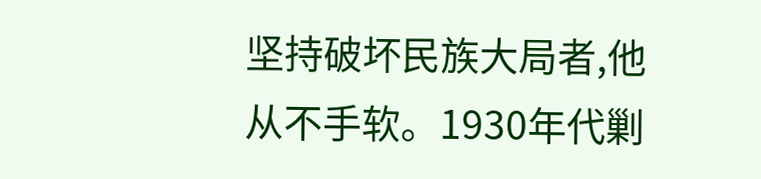坚持破坏民族大局者,他从不手软。1930年代剿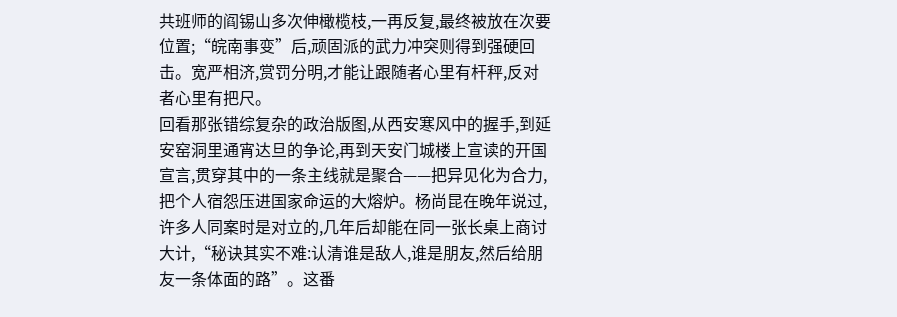共班师的阎锡山多次伸橄榄枝,一再反复,最终被放在次要位置;“皖南事变”后,顽固派的武力冲突则得到强硬回击。宽严相济,赏罚分明,才能让跟随者心里有杆秤,反对者心里有把尺。
回看那张错综复杂的政治版图,从西安寒风中的握手,到延安窑洞里通宵达旦的争论,再到天安门城楼上宣读的开国宣言,贯穿其中的一条主线就是聚合——把异见化为合力,把个人宿怨压进国家命运的大熔炉。杨尚昆在晚年说过,许多人同案时是对立的,几年后却能在同一张长桌上商讨大计,“秘诀其实不难:认清谁是敌人,谁是朋友,然后给朋友一条体面的路”。这番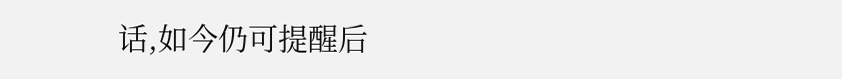话,如今仍可提醒后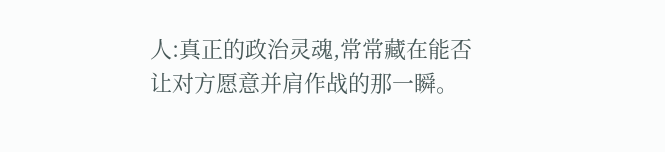人:真正的政治灵魂,常常藏在能否让对方愿意并肩作战的那一瞬。